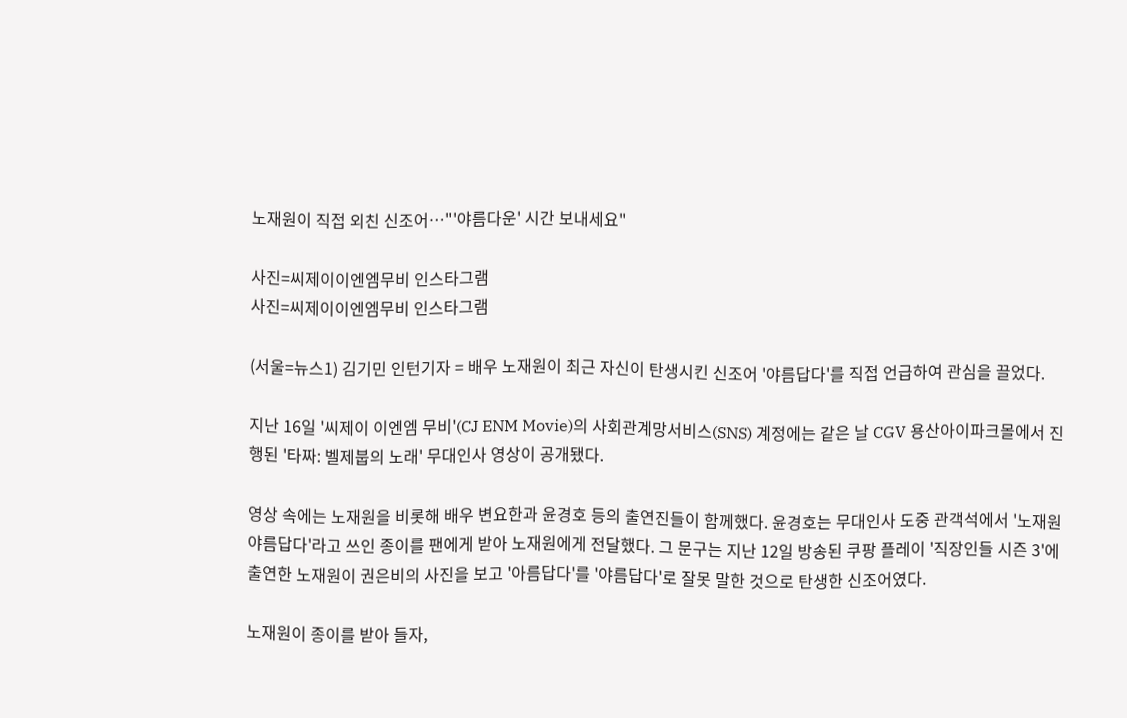노재원이 직접 외친 신조어…"'야름다운' 시간 보내세요"

사진=씨제이이엔엠무비 인스타그램
사진=씨제이이엔엠무비 인스타그램

(서울=뉴스1) 김기민 인턴기자 = 배우 노재원이 최근 자신이 탄생시킨 신조어 '야름답다'를 직접 언급하여 관심을 끌었다.

지난 16일 '씨제이 이엔엠 무비'(CJ ENM Movie)의 사회관계망서비스(SNS) 계정에는 같은 날 CGV 용산아이파크몰에서 진행된 '타짜: 벨제붑의 노래' 무대인사 영상이 공개됐다.

영상 속에는 노재원을 비롯해 배우 변요한과 윤경호 등의 출연진들이 함께했다. 윤경호는 무대인사 도중 관객석에서 '노재원 야름답다'라고 쓰인 종이를 팬에게 받아 노재원에게 전달했다. 그 문구는 지난 12일 방송된 쿠팡 플레이 '직장인들 시즌 3'에 출연한 노재원이 권은비의 사진을 보고 '아름답다'를 '야름답다'로 잘못 말한 것으로 탄생한 신조어였다.

노재원이 종이를 받아 들자,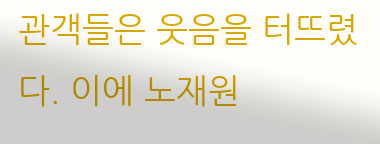관객들은 웃음을 터뜨렸다. 이에 노재원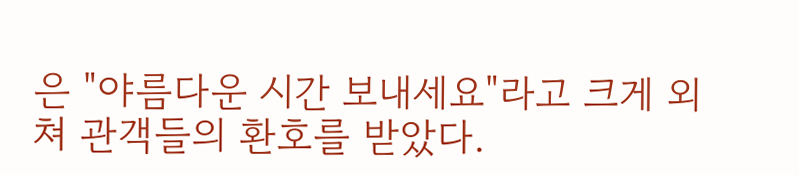은 "야름다운 시간 보내세요"라고 크게 외쳐 관객들의 환호를 받았다.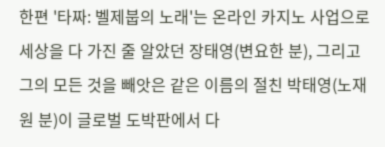한편 '타짜: 벨제붑의 노래'는 온라인 카지노 사업으로 세상을 다 가진 줄 알았던 장태영(변요한 분), 그리고 그의 모든 것을 빼앗은 같은 이름의 절친 박태영(노재원 분)이 글로벌 도박판에서 다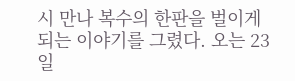시 만나 복수의 한판을 벌이게 되는 이야기를 그렸다. 오는 23일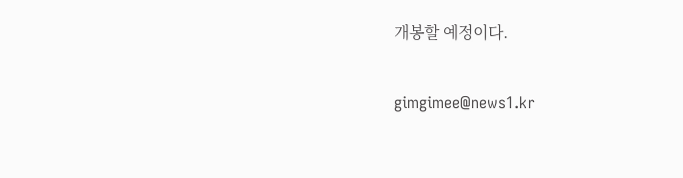개봉할 예정이다.

gimgimee@news1.kr